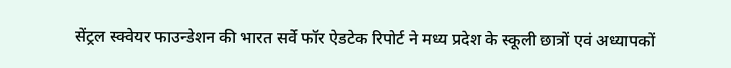सेंट्रल स्क्वेयर फाउन्डेशन की भारत सर्वे फॉर ऐडटेक रिपोर्ट ने मध्य प्रदेश के स्कूली छात्रों एवं अध्यापकों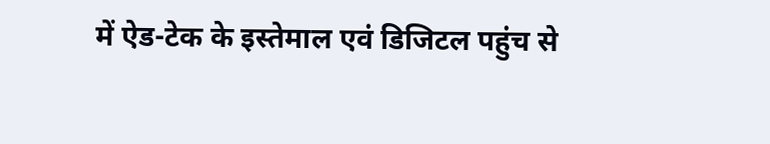में ऐड-टेक के इस्तेमाल एवं डिजिटल पहुंच से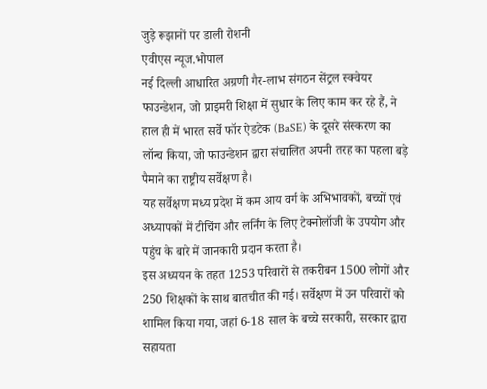जुड़े रूझानों पर डाली रोशनी
एवीएस न्यूज.भोपाल
नई दिल्ली आधारित अग्रणी गैर-लाभ संगठन सेंट्रल स्क्वेयर फाउन्डेशन, जो प्राइमरी शिक्षा में सुधार के लिए काम कर रहे हैं, ने हाल ही में भारत सर्वे फॉर ऐडटेक (BaSE) के दूसरे संस्करण का लॉन्च किया, जो फाउन्डेशन द्वारा संचालित अपनी तरह का पहला बड़े पैमाने का राष्ट्रीय सर्वेक्षण है।
यह सर्वेक्षण मध्य प्रदेश में कम आय वर्ग के अभिभावकों, बच्चों एवं अध्यापकों में टीचिंग और लर्निंग के लिए टेक्नोलॉजी के उपयोग और पहुंच के बारे में जानकारी प्रदान करता है।
इस अध्ययन के तहत 1253 परिवारों से तकरीबन 1500 लोगों और 250 शिक्षकों के साथ बातचीत की गई। सर्वेक्षण में उन परिवारों को शामिल किया गया, जहां 6-18 साल के बच्चे सरकारी, सरकार द्वारा सहायता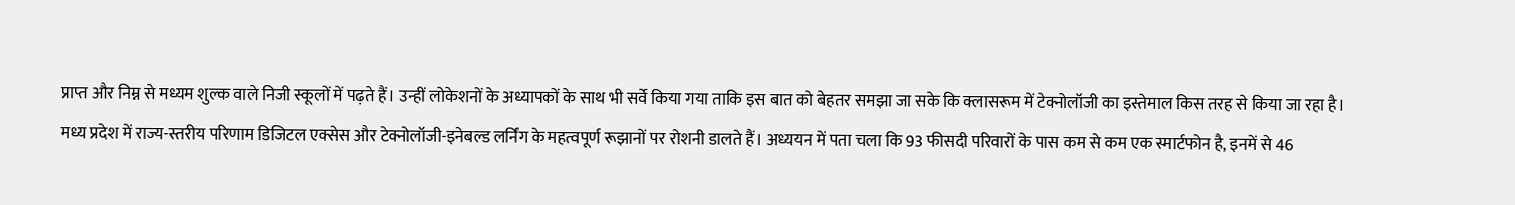प्राप्त और निम्न से मध्यम शुल्क वाले निजी स्कूलों में पढ़ते हैं। उन्हीं लोकेशनों के अध्यापकों के साथ भी सर्वे किया गया ताकि इस बात को बेहतर समझा जा सके कि क्लासरूम में टेक्नोलॉजी का इस्तेमाल किस तरह से किया जा रहा है।
मध्य प्रदेश में राज्य-स्तरीय परिणाम डिजिटल एक्सेस और टेक्नोलॉजी-इनेबल्ड लर्निंग के महत्वपूर्ण रूझानों पर रोशनी डालते हैं। अध्ययन में पता चला कि 93 फीसदी परिवारों के पास कम से कम एक स्मार्टफोन है, इनमें से 46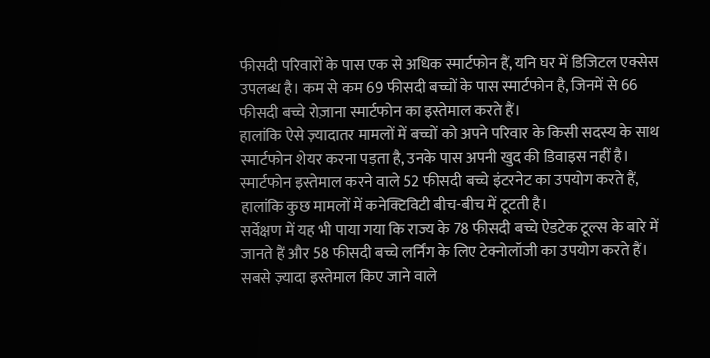फीसदी परिवारों के पास एक से अधिक स्मार्टफोन हैं, यनि घर में डिजिटल एक्सेस उपलब्ध है। कम से कम 69 फीसदी बच्चों के पास स्मार्टफोन है, जिनमें से 66 फीसदी बच्चे रोज़ाना स्मार्टफोन का इस्तेमाल करते हैं।
हालांकि ऐसे ज़्यादातर मामलों में बच्चों को अपने परिवार के किसी सदस्य के साथ स्मार्टफोन शेयर करना पड़ता है, उनके पास अपनी खुद की डिवाइस नहीं है। स्मार्टफोन इस्तेमाल करने वाले 52 फीसदी बच्चे इंटरनेट का उपयोग करते हैं, हालांकि कुछ मामलों में कनेक्टिविटी बीच-बीच में टूटती है।
सर्वेक्षण में यह भी पाया गया कि राज्य के 78 फीसदी बच्चे ऐडटेक टूल्स के बारे में जानते हैं और 58 फीसदी बच्चे लर्निंग के लिए टेक्नोलॉजी का उपयोग करते हैं। सबसे ज़्यादा इस्तेमाल किए जाने वाले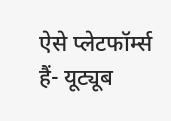ऐसे प्लेटफॉर्म्स हैं- यूट्यूब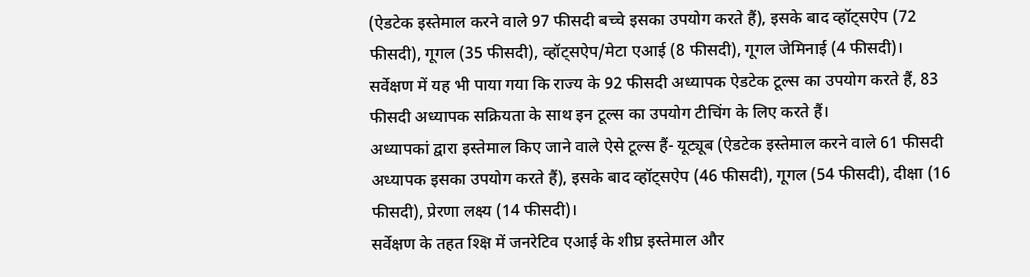(ऐडटेक इस्तेमाल करने वाले 97 फीसदी बच्चे इसका उपयोग करते हैं), इसके बाद व्हॉट्सऐप (72 फीसदी), गूगल (35 फीसदी), व्हॉट्सऐप/मेटा एआई (8 फीसदी), गूगल जेमिनाई (4 फीसदी)। सर्वेक्षण में यह भी पाया गया कि राज्य के 92 फीसदी अध्यापक ऐडटेक टूल्स का उपयोग करते हैं, 83 फीसदी अध्यापक सक्रियता के साथ इन टूल्स का उपयोग टीचिंग के लिए करते हैं।
अध्यापकां द्वारा इस्तेमाल किए जाने वाले ऐसे टूल्स हैं- यूट्यूब (ऐडटेक इस्तेमाल करने वाले 61 फीसदी अध्यापक इसका उपयोग करते हैं), इसके बाद व्हॉट्सऐप (46 फीसदी), गूगल (54 फीसदी), दीक्षा (16 फीसदी), प्रेरणा लक्ष्य (14 फीसदी)।
सर्वेक्षण के तहत श्क्षि में जनरेटिव एआई के शीघ्र इस्तेमाल और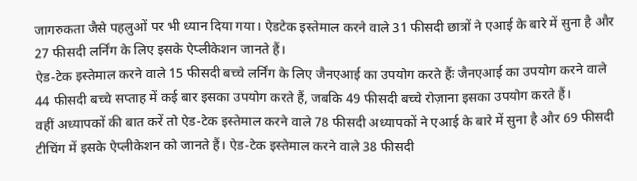जागरुकता जैसे पहलुओं पर भी ध्यान दिया गया। ऐडटेक इस्तेमाल करने वाले 31 फीसदी छात्रों ने एआई के बारे में सुना है और 27 फीसदी लर्निंग के लिए इसके ऐप्लीकेशन जानते हैं।
ऐड-टेक इस्तेमाल करने वाले 15 फीसदी बच्चे लर्निंग के लिए जैनएआई का उपयोग करते हैंः जैनएआई का उपयोग करने वाले 44 फीसदी बच्चे सप्ताह में कई बार इसका उपयोग करते हैं, जबकि 49 फीसदी बच्चे रोज़ाना इसका उपयोग करते हैं।
वहीं अध्यापकों की बात करें तो ऐड-टेक इस्तेमाल करने वाले 78 फीसदी अध्यापकों ने एआई के बारे में सुना है और 69 फीसदी टीचिंग में इसके ऐप्लीकेशन को जानते हैं। ऐड-टेक इस्तेमाल करने वाले 38 फीसदी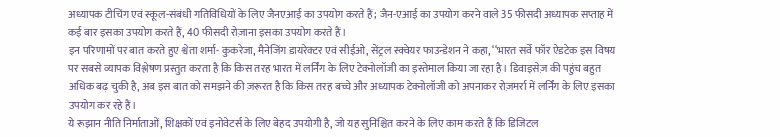अध्यापक टीचिंग एवं स्कूल-संबंधी गतिविधियों के लिए जैनएआई का उपयोग करते हैं; जैन-एआई का उपयोग करने वाले 35 फीसदी अध्यापक सप्ताह में कई बार इसका उपयोग करते हैं, 40 फीसदी रोज़ाना इसका उपयोग करते हैं।
इन परिणामों पर बात करते हुए श्वेता शर्मा- कुकरेजा, मैनेजिंग डायरेक्टर एवं सीईओ, सेंट्रल स्क्वेयर फाउन्डेशन ने कहा, ‘‘भारत सर्वे फॉर ऐडटेक इस विषय पर सबसे व्यापक विश्लेषण प्रस्तुत करता है कि किस तरह भारत में लर्निंग के लिए टेक्नोलॉजी का इस्तेमाल किया जा रहा है। डिवाइसेज़ की पहुंच बहुत अधिक बढ़ चुकी है, अब इस बात को समझने की ज़रूरत है कि किस तरह बच्चे और अध्यापक टेक्नोलॉजी को अपनाकर रोज़मर्रा में लर्निंग के लिए इसका उपयोग कर रहे हैं।
ये रूझान नीति निर्माताओं, शिक्षकों एवं इनोवेटर्स के लिए बेहद उपयोगी है, जो यह सुनिश्चित करने के लिए काम करते हैं कि डिजिटल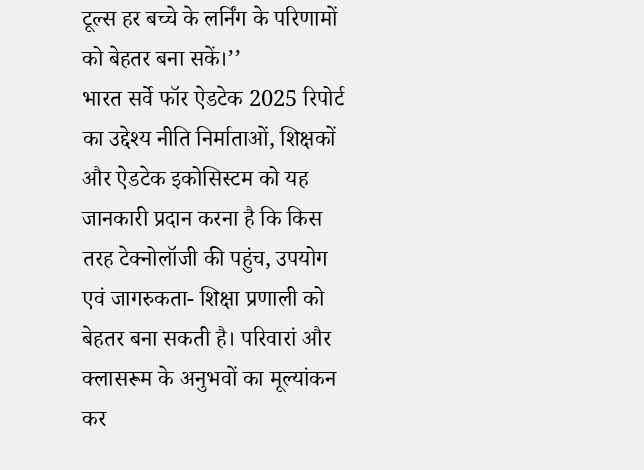टूल्स हर बच्चे के लर्निंग के परिणामों को बेहतर बना सकें।’’
भारत सर्वे फॉर ऐडटेक 2025 रिपोर्ट का उद्देश्य नीति निर्माताओं, शिक्षकों और ऐडटेक इकोसिस्टम को यह जानकारी प्रदान करना है कि किस तरह टेक्नोलॉजी की पहुंच, उपयोग एवं जागरुकता- शिक्षा प्रणाली को बेहतर बना सकती है। परिवारां और क्लासरूम के अनुभवों का मूल्यांकन कर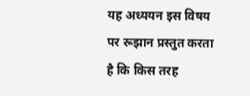यह अध्ययन इस विषय पर रूझान प्रस्तुत करता है कि किस तरह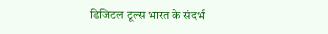डिजिटल टूल्स भारत के संदर्भ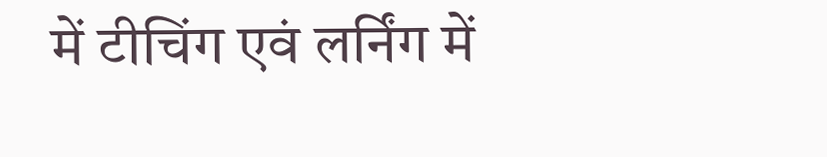में टीचिंग एवं लर्निंग में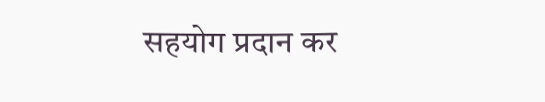सहयोग प्रदान कर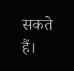सकते हैं।